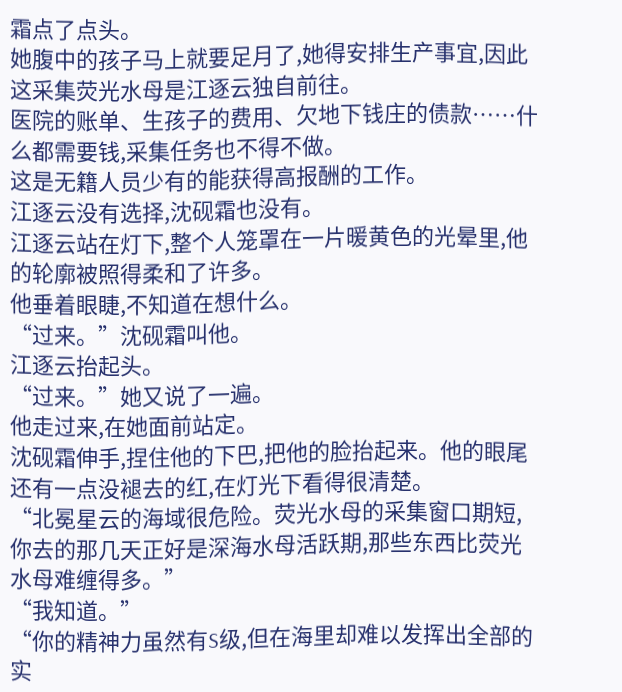霜点了点头。
她腹中的孩子马上就要足月了,她得安排生产事宜,因此这采集荧光水母是江逐云独自前往。
医院的账单、生孩子的费用、欠地下钱庄的债款……什么都需要钱,采集任务也不得不做。
这是无籍人员少有的能获得高报酬的工作。
江逐云没有选择,沈砚霜也没有。
江逐云站在灯下,整个人笼罩在一片暖黄色的光晕里,他的轮廓被照得柔和了许多。
他垂着眼睫,不知道在想什么。
“过来。”沈砚霜叫他。
江逐云抬起头。
“过来。”她又说了一遍。
他走过来,在她面前站定。
沈砚霜伸手,捏住他的下巴,把他的脸抬起来。他的眼尾还有一点没褪去的红,在灯光下看得很清楚。
“北冕星云的海域很危险。荧光水母的采集窗口期短,你去的那几天正好是深海水母活跃期,那些东西比荧光水母难缠得多。”
“我知道。”
“你的精神力虽然有S级,但在海里却难以发挥出全部的实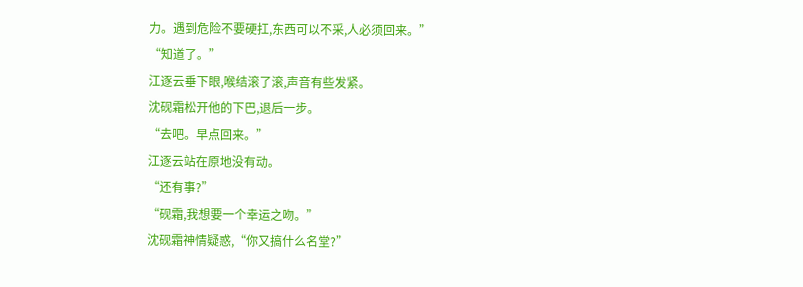力。遇到危险不要硬扛,东西可以不采,人必须回来。”
“知道了。”
江逐云垂下眼,喉结滚了滚,声音有些发紧。
沈砚霜松开他的下巴,退后一步。
“去吧。早点回来。”
江逐云站在原地没有动。
“还有事?”
“砚霜,我想要一个幸运之吻。”
沈砚霜神情疑惑,“你又搞什么名堂?”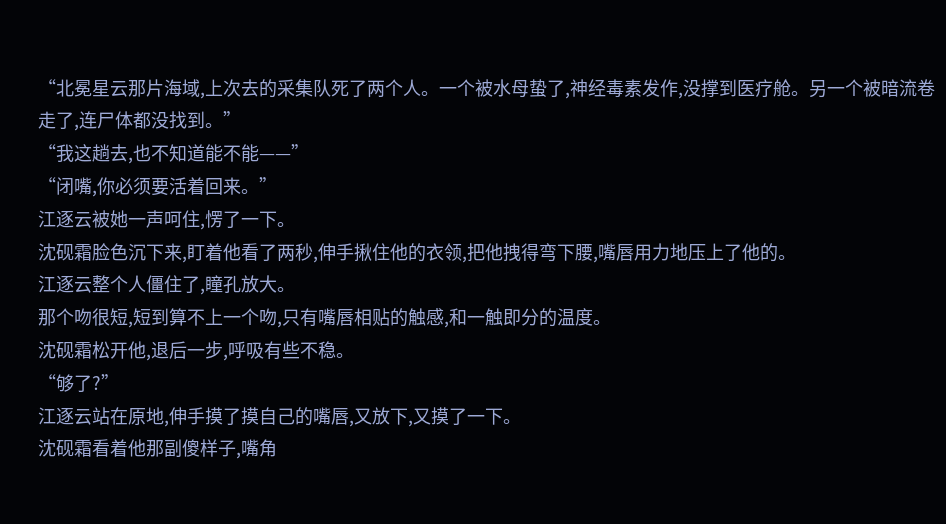“北冕星云那片海域,上次去的采集队死了两个人。一个被水母蛰了,神经毒素发作,没撑到医疗舱。另一个被暗流卷走了,连尸体都没找到。”
“我这趟去,也不知道能不能——”
“闭嘴,你必须要活着回来。”
江逐云被她一声呵住,愣了一下。
沈砚霜脸色沉下来,盯着他看了两秒,伸手揪住他的衣领,把他拽得弯下腰,嘴唇用力地压上了他的。
江逐云整个人僵住了,瞳孔放大。
那个吻很短,短到算不上一个吻,只有嘴唇相贴的触感,和一触即分的温度。
沈砚霜松开他,退后一步,呼吸有些不稳。
“够了?”
江逐云站在原地,伸手摸了摸自己的嘴唇,又放下,又摸了一下。
沈砚霜看着他那副傻样子,嘴角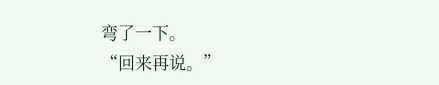弯了一下。
“回来再说。”